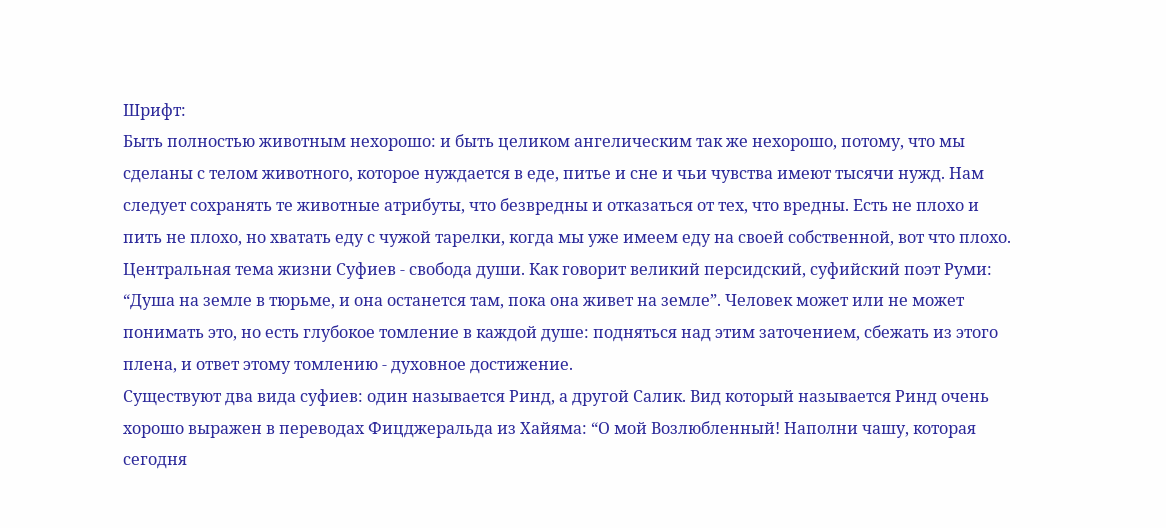Шрифт:
Быть полностью животным нехорошо: и быть целиком ангелическим так же нехорошо, потому, что мы сделаны с телом животного, которое нуждается в еде, питье и сне и чьи чувства имеют тысячи нужд. Нам следует сохранять те животные атрибуты, что безвредны и отказаться от тех, что вредны. Есть не плохо и пить не плохо, но хватать еду с чужой тарелки, когда мы уже имеем еду на своей собственной, вот что плохо.
Центральная тема жизни Суфиев - свобода души. Как говорит великий персидский, суфийский поэт Руми: “Душа на земле в тюрьме, и она останется там, пока она живет на земле”. Человек может или не может понимать это, но есть глубокое томление в каждой душе: подняться над этим заточением, сбежать из этого плена, и ответ этому томлению - духовное достижение.
Существуют два вида суфиев: один называется Ринд, а другой Салик. Вид который называется Ринд очень хорошо выражен в переводах Фицджеральда из Хайяма: “О мой Возлюбленный! Наполни чашу, которая сегодня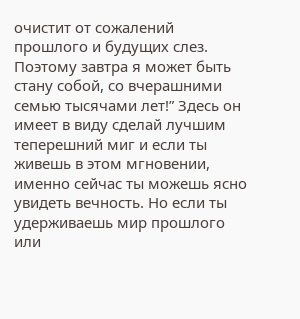очистит от сожалений прошлого и будущих слез. Поэтому завтра я может быть стану собой, со вчерашними семью тысячами лет!” Здесь он имеет в виду сделай лучшим теперешний миг и если ты живешь в этом мгновении, именно сейчас ты можешь ясно увидеть вечность. Но если ты удерживаешь мир прошлого или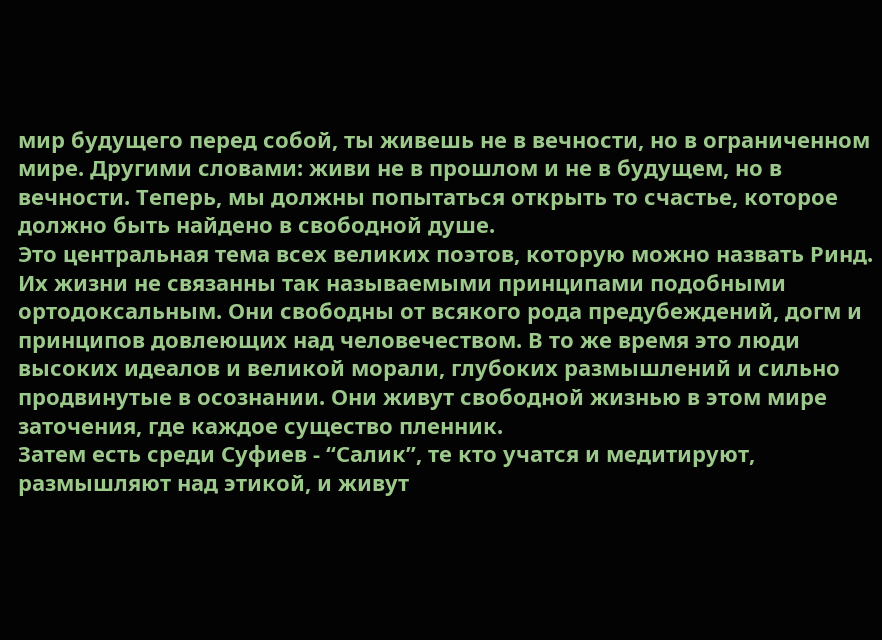мир будущего перед собой, ты живешь не в вечности, но в ограниченном мире. Другими словами: живи не в прошлом и не в будущем, но в вечности. Теперь, мы должны попытаться открыть то счастье, которое должно быть найдено в свободной душе.
Это центральная тема всех великих поэтов, которую можно назвать Ринд. Их жизни не связанны так называемыми принципами подобными ортодоксальным. Они свободны от всякого рода предубеждений, догм и принципов довлеющих над человечеством. В то же время это люди высоких идеалов и великой морали, глубоких размышлений и сильно продвинутые в осознании. Они живут свободной жизнью в этом мире заточения, где каждое существо пленник.
Затем есть среди Суфиев - “Салик”, те кто учатся и медитируют, размышляют над этикой, и живут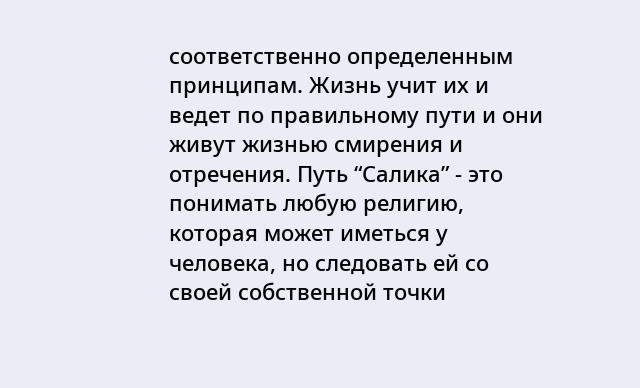соответственно определенным принципам. Жизнь учит их и ведет по правильному пути и они живут жизнью смирения и отречения. Путь “Салика” - это понимать любую религию, которая может иметься у человека, но следовать ей со своей собственной точки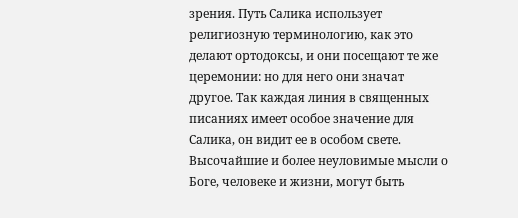зрения. Путь Салика использует религиозную терминологию, как это делают ортодоксы, и они посещают те же церемонии: но для него они значат другое. Так каждая линия в священных писаниях имеет особое значение для Салика, он видит ее в особом свете.
Высочайшие и более неуловимые мысли о Боге, человеке и жизни, могут быть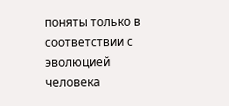поняты только в соответствии с эволюцией человека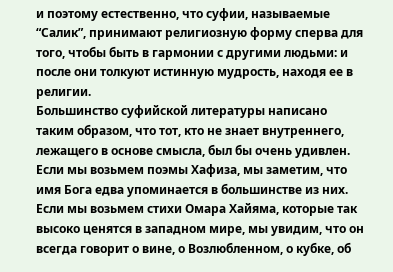и поэтому естественно, что суфии, называемые “Салик”, принимают религиозную форму сперва для того, чтобы быть в гармонии с другими людьми: и после они толкуют истинную мудрость, находя ее в религии.
Большинство суфийской литературы написано таким образом, что тот, кто не знает внутреннего, лежащего в основе смысла, был бы очень удивлен. Если мы возьмем поэмы Хафиза, мы заметим, что имя Бога едва упоминается в большинстве из них. Если мы возьмем стихи Омара Хайяма, которые так высоко ценятся в западном мире, мы увидим, что он всегда говорит о вине, о Возлюбленном, о кубке, об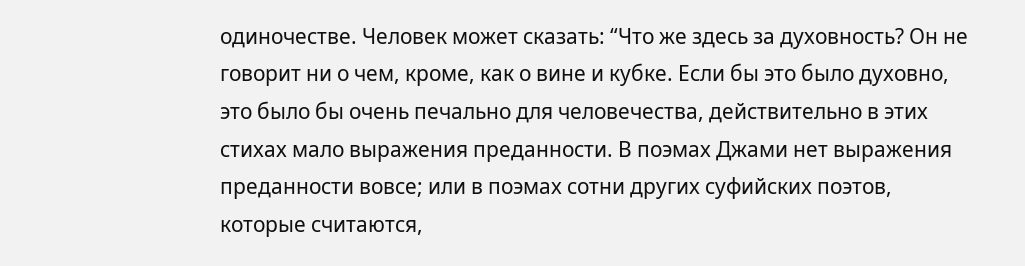одиночестве. Человек может сказать: “Что же здесь за духовность? Он не говорит ни о чем, кроме, как о вине и кубке. Если бы это было духовно, это было бы очень печально для человечества, действительно в этих стихах мало выражения преданности. В поэмах Джами нет выражения преданности вовсе; или в поэмах сотни других суфийских поэтов, которые считаются,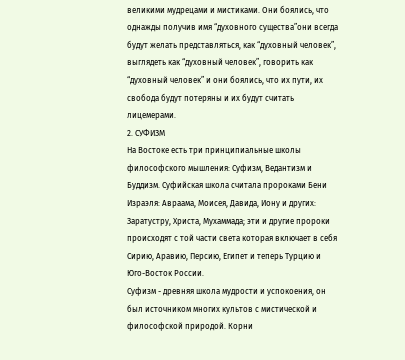великими мудрецами и мистиками. Они боялись, что однажды получив имя “духовного существа”они всегда будут желать представляться, как “духовный человек”, выглядеть как “духовный человек”, говорить как “духовный человек” и они боялись, что их пути, их свобода будут потеряны и их будут считать лицемерами.
2. СУФИЗМ
На Востоке есть три принципиальные школы философского мышления: Суфизм, Ведантизм и Буддизм. Суфийская школа считала пророками Бени Израэля: Авраама, Моисея, Давида, Иону и других: Заратустру, Христа, Мухаммада; эти и другие пророки происходят с той части света которая включает в себя Сирию, Аравию, Персию, Египет и теперь Турцию и Юго-Восток России.
Суфизм - древняя школа мудрости и успокоения, он был источником многих культов с мистической и философской природой. Корни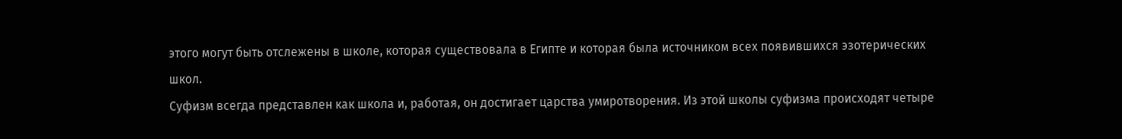этого могут быть отслежены в школе, которая существовала в Египте и которая была источником всех появившихся эзотерических школ.
Суфизм всегда представлен как школа и, работая, он достигает царства умиротворения. Из этой школы суфизма происходят четыре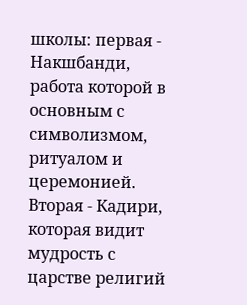школы: первая - Накшбанди, работа которой в основным с символизмом, ритуалом и церемонией. Вторая - Кадири, которая видит мудрость с царстве религий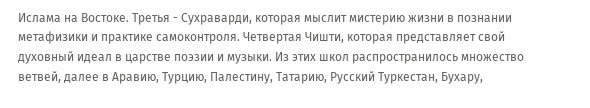Ислама на Востоке. Третья - Сухраварди, которая мыслит мистерию жизни в познании метафизики и практике самоконтроля. Четвертая Чишти, которая представляет свой духовный идеал в царстве поэзии и музыки. Из этих школ распространилось множество ветвей, далее в Аравию, Турцию, Палестину, Татарию, Русский Туркестан, Бухару,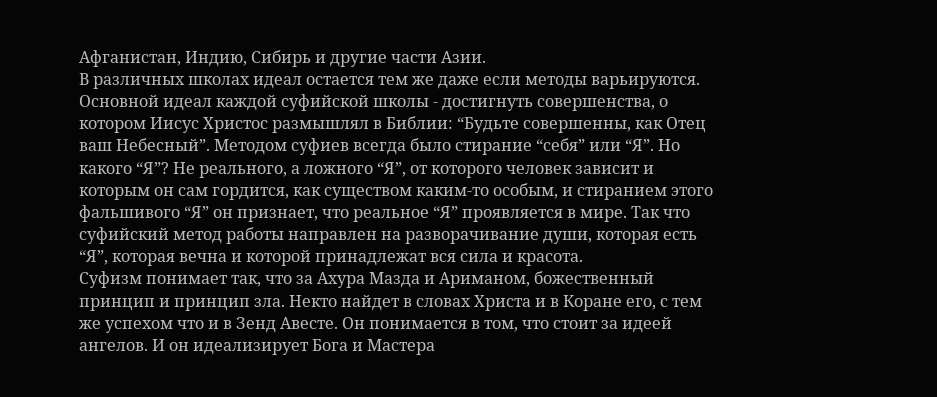Афганистан, Индию, Сибирь и другие части Азии.
В различных школах идеал остается тем же даже если методы варьируются. Основной идеал каждой суфийской школы - достигнуть совершенства, о котором Иисус Христос размышлял в Библии: “Будьте совершенны, как Отец ваш Небесный”. Методом суфиев всегда было стирание “себя” или “Я”. Но какого “Я”? Не реального, а ложного “Я”, от которого человек зависит и которым он сам гордится, как существом каким-то особым, и стиранием этого фальшивого “Я” он признает, что реальное “Я” проявляется в мире. Так что суфийский метод работы направлен на разворачивание души, которая есть “Я”, которая вечна и которой принадлежат вся сила и красота.
Суфизм понимает так, что за Ахура Мазда и Ариманом, божественный принцип и принцип зла. Некто найдет в словах Христа и в Коране его, с тем же успехом что и в Зенд Авесте. Он понимается в том, что стоит за идеей ангелов. И он идеализирует Бога и Мастера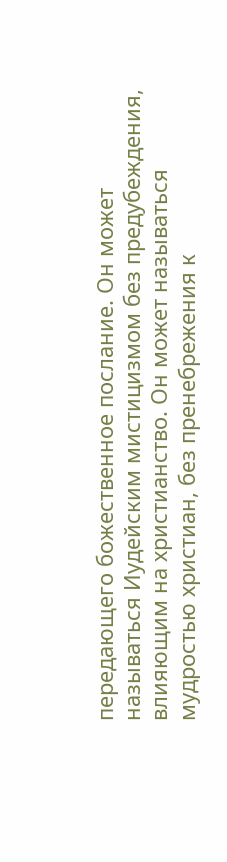передающего божественное послание. Он может называться Иудейским мистицизмом без предубеждения, влияющим на христианство. Он может называться мудростью христиан, без пренебрежения к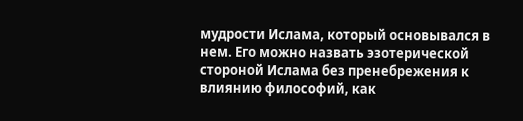мудрости Ислама, который основывался в нем. Его можно назвать эзотерической стороной Ислама без пренебрежения к влиянию философий, как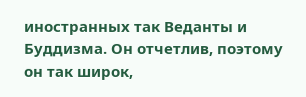иностранных так Веданты и Буддизма. Он отчетлив, поэтому он так широк,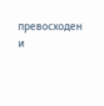превосходен и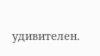удивителен.